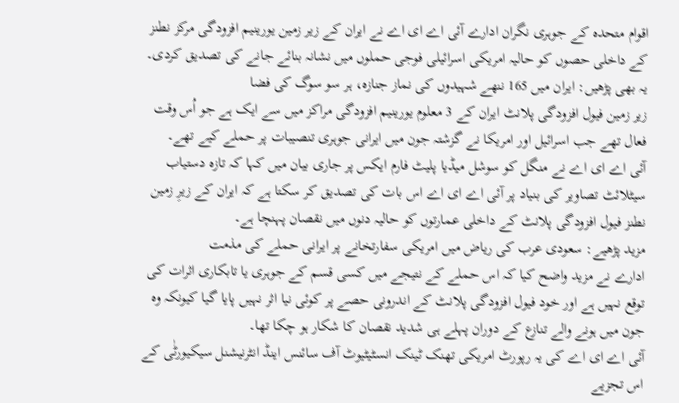اقوام متحدہ کے جوہری نگران ادارے آئی اے ای اے نے ایران کے زیر زمین یورینیم افزودگی مرکز نطنز کے داخلی حصوں کو حالیہ امریکی اسرائیلی فوجی حملوں میں نشانہ بنائے جانے کی تصدیق کردی۔
یہ بھی پڑھیں: ایران میں 165 ننھے شہیدوں کی نماز جنازہ، ہر سو سوگ کی فضا
زیر زمین فیول افزودگی پلانٹ ایران کے 3 معلوم یورینیم افزودگی مراکز میں سے ایک ہے جو اُس وقت فعال تھے جب اسرائیل اور امریکا نے گزشتہ جون میں ایرانی جوہری تنصیبات پر حملے کیے تھے۔
آئی اے ای اے نے منگل کو سوشل میڈیا پلیٹ فارم ایکس پر جاری بیان میں کہا کہ تازہ دستیاب سیٹلائٹ تصاویر کی بنیاد پر آئی اے ای اے اس بات کی تصدیق کر سکتا ہے کہ ایران کے زیرِ زمین نطنز فیول افزودگی پلانٹ کے داخلی عمارتوں کو حالیہ دنوں میں نقصان پہنچا ہے۔
مزید پڑھیے: سعودی عرب کی ریاض میں امریکی سفارتخانے پر ایرانی حملے کی مذمت
ادارے نے مزید واضح کیا کہ اس حملے کے نتیجے میں کسی قسم کے جوہری یا تابکاری اثرات کی توقع نہیں ہے اور خود فیول افزودگی پلانٹ کے اندرونی حصے پر کوئی نیا اثر نہیں پایا گیا کیونکہ وہ جون میں ہونے والے تنازع کے دوران پہلے ہی شدید نقصان کا شکار ہو چکا تھا۔
آئی اے ای اے کی یہ رپورٹ امریکی تھنک ٹینک انسٹیٹیوٹ آف سائنس اینڈ انٹرنیشنل سیکیورٹٰی کے اس تجزیے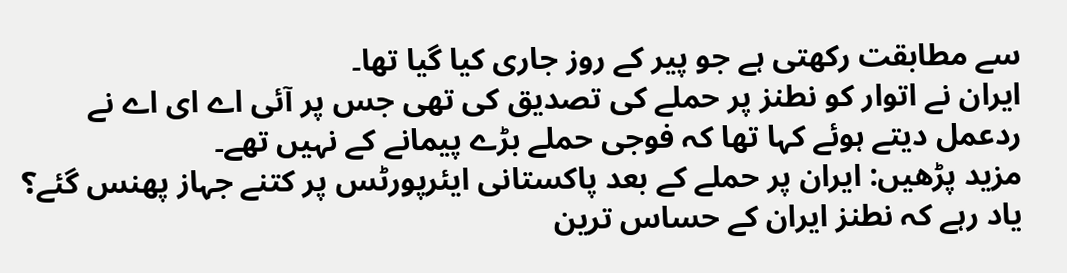سے مطابقت رکھتی ہے جو پیر کے روز جاری کیا گیا تھا۔
ایران نے اتوار کو نطنز پر حملے کی تصدیق کی تھی جس پر آئی اے ای اے نے ردعمل دیتے ہوئے کہا تھا کہ فوجی حملے بڑے پیمانے کے نہیں تھے۔
مزید پڑھیں: ایران پر حملے کے بعد پاکستانی ایئرپورٹس پر کتنے جہاز پھنس گئے؟
یاد رہے کہ نطنز ایران کے حساس ترین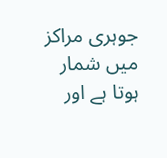جوہری مراکز میں شمار ہوتا ہے اور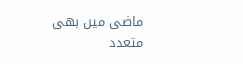ماضی میں بھی متعدد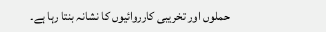حملوں اور تخریبی کارروائیوں کا نشانہ بنتا رہا ہے۔